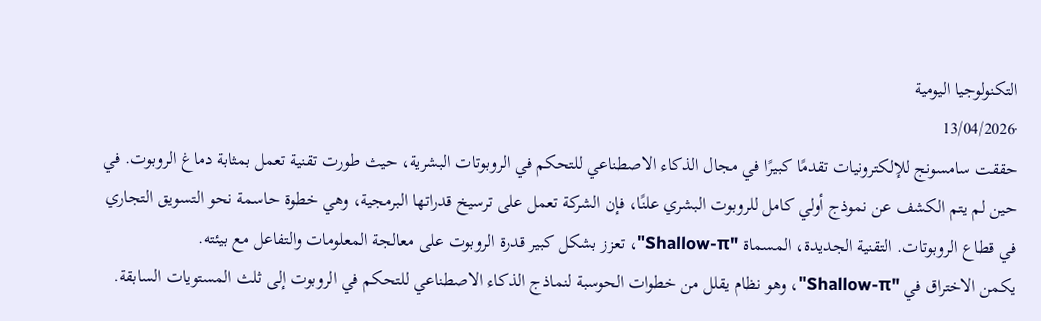التكنولوجيا اليومية
·13/04/2026
حققت سامسونج للإلكترونيات تقدمًا كبيرًا في مجال الذكاء الاصطناعي للتحكم في الروبوتات البشرية، حيث طورت تقنية تعمل بمثابة دماغ الروبوت. في حين لم يتم الكشف عن نموذج أولي كامل للروبوت البشري علنًا، فإن الشركة تعمل على ترسيخ قدراتها البرمجية، وهي خطوة حاسمة نحو التسويق التجاري في قطاع الروبوتات. التقنية الجديدة، المسماة "Shallow-π"، تعزز بشكل كبير قدرة الروبوت على معالجة المعلومات والتفاعل مع بيئته.
يكمن الاختراق في "Shallow-π"، وهو نظام يقلل من خطوات الحوسبة لنماذج الذكاء الاصطناعي للتحكم في الروبوت إلى ثلث المستويات السابقة.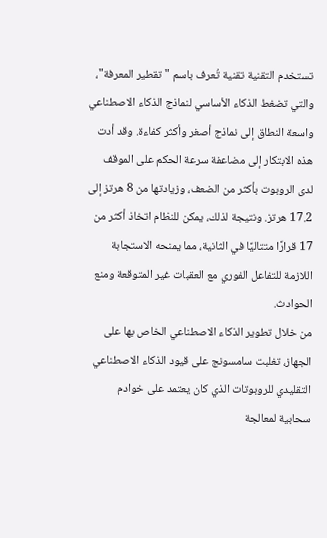تستخدم التقنية تقنية تُعرف باسم "تقطير المعرفة"، والتي تضغط الذكاء الأساسي لنماذج الذكاء الاصطناعي واسعة النطاق إلى نماذج أصغر وأكثر كفاءة. وقد أدت هذه الابتكار إلى مضاعفة سرعة الحكم على الموقف لدى الروبوت بأكثر من الضعف، وزيادتها من 8 هرتز إلى 17.2 هرتز. ونتيجة لذلك، يمكن للنظام اتخاذ أكثر من 17 قرارًا متتاليًا في الثانية، مما يمنحه الاستجابة اللازمة للتفاعل الفوري مع العقبات غير المتوقعة ومنع الحوادث.
من خلال تطوير الذكاء الاصطناعي الخاص بها على الجهاز، تغلبت سامسونج على قيود الذكاء الاصطناعي التقليدي للروبوتات الذي كان يعتمد على خوادم سحابية لمعالجة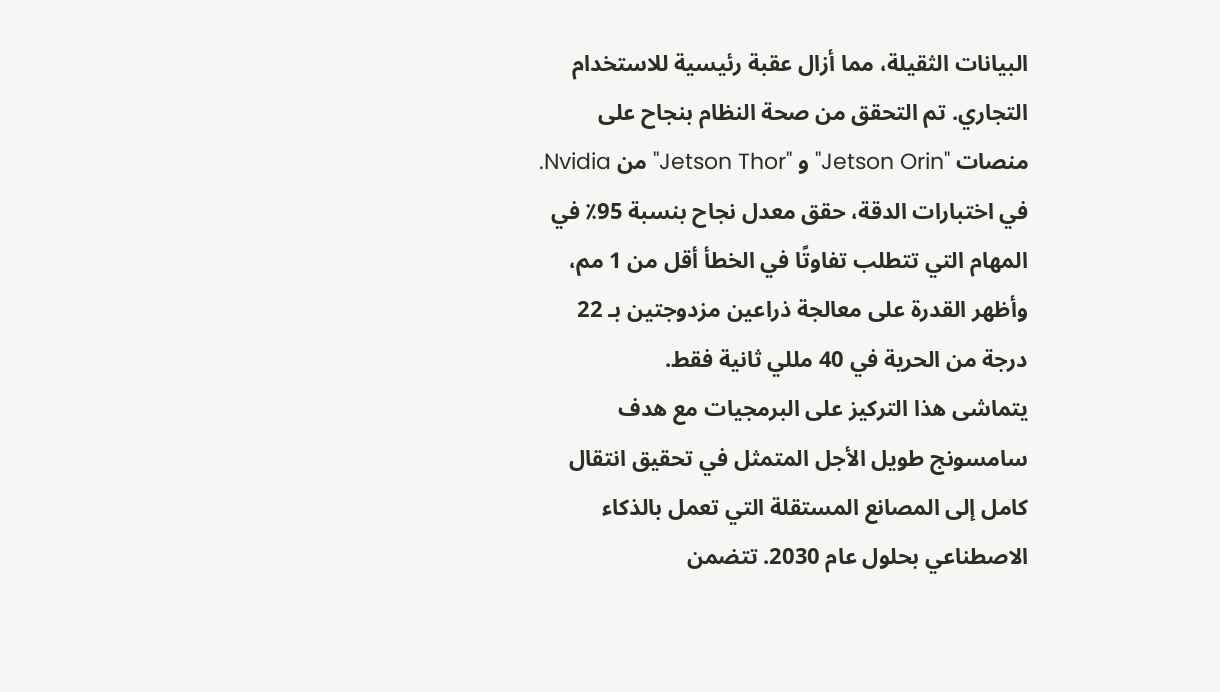البيانات الثقيلة، مما أزال عقبة رئيسية للاستخدام التجاري. تم التحقق من صحة النظام بنجاح على منصات "Jetson Orin" و "Jetson Thor" من Nvidia. في اختبارات الدقة، حقق معدل نجاح بنسبة 95٪ في المهام التي تتطلب تفاوتًا في الخطأ أقل من 1 مم، وأظهر القدرة على معالجة ذراعين مزدوجتين بـ 22 درجة من الحرية في 40 مللي ثانية فقط.
يتماشى هذا التركيز على البرمجيات مع هدف سامسونج طويل الأجل المتمثل في تحقيق انتقال كامل إلى المصانع المستقلة التي تعمل بالذكاء الاصطناعي بحلول عام 2030. تتضمن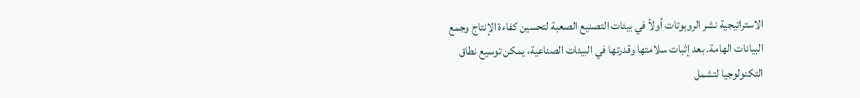الاستراتيجية نشر الروبوتات أولاً في بيئات التصنيع الصعبة لتحسين كفاءة الإنتاج وجمع البيانات الهامة. بعد إثبات سلامتها وقدرتها في البيئات الصناعية، يمكن توسيع نطاق التكنولوجيا لتشمل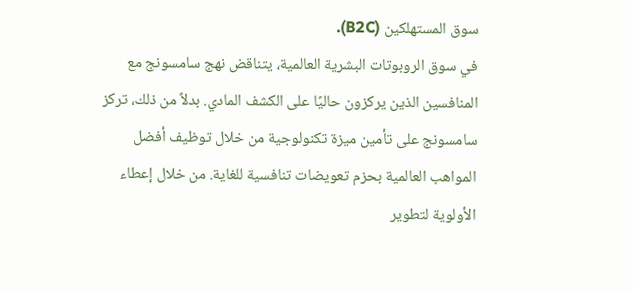سوق المستهلكين (B2C).
في سوق الروبوتات البشرية العالمية، يتناقض نهج سامسونج مع المنافسين الذين يركزون حاليًا على الكشف المادي. بدلاً من ذلك، تركز سامسونج على تأمين ميزة تكنولوجية من خلال توظيف أفضل المواهب العالمية بحزم تعويضات تنافسية للغاية. من خلال إعطاء الأولوية لتطوير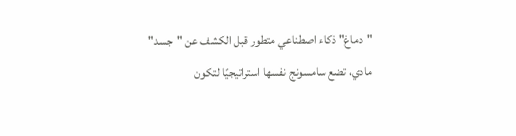"دماغ" ذكاء اصطناعي متطور قبل الكشف عن "جسد" مادي، تضع سامسونج نفسها استراتيجيًا لتكون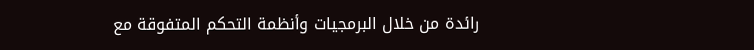رائدة من خلال البرمجيات وأنظمة التحكم المتفوقة مع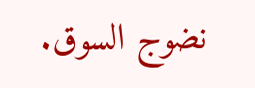نضوج السوق.